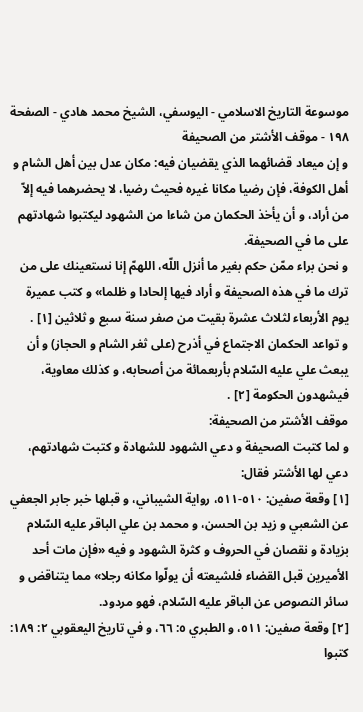موسوعة التاريخ الاسلامي - اليوسفي، الشيخ محمد هادي - الصفحة ١٩٨ - موقف الأشتر من الصحيفة
و إن ميعاد قضائهما الذي يقضيان فيه: مكان عدل بين أهل الشام و أهل الكوفة، فإن رضيا مكانا غيره فحيث رضيا، لا يحضرهما فيه إلاّ من أراد، و أن يأخذ الحكمان من شاءا من الشهود ليكتبوا شهادتهم على ما في الصحيفة.
و نحن براء ممّن حكم بغير ما أنزل اللّه، اللهمّ إنا نستعينك على من ترك ما في هذه الصحيفة و أراد فيها إلحادا و ظلما» و كتب عميرة يوم الأربعاء لثلاث عشرة بقيت من صفر سنة سبع و ثلاثين [١] .
و تواعد الحكمان الاجتماع في أذرح (على ثغر الشام و الحجاز) و أن يبعث علي عليه السّلام بأربعمائة من أصحابه، و كذلك معاوية، فيشهدون الحكومة [٢] .
موقف الأشتر من الصحيفة:
و لما كتبت الصحيفة و دعي الشهود للشهادة و كتبت شهادتهم، دعي لها الأشتر فقال:
[١] وقعة صفين: ٥١٠-٥١١، رواية الشيباني، و قبلها خبر جابر الجعفي عن الشعبي و زيد بن الحسن، و محمد بن علي الباقر عليه السّلام بزيادة و نقصان في الحروف و كثرة الشهود و فيه «فإن مات أحد الأميرين قبل القضاء فلشيعته أن يولّوا مكانه رجلا» مما يتناقض و سائر النصوص عن الباقر عليه السّلام، فهو مردود.
[٢] وقعة صفين: ٥١١، و الطبري ٥: ٦٦، و في تاريخ اليعقوبي ٢: ١٨٩: كتبوا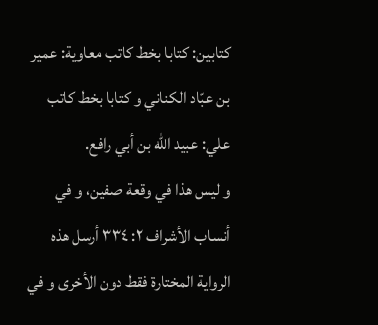كتابين: كتابا بخط كاتب معاوية: عمير بن عبّاد الكناني و كتابا بخط كاتب علي: عبيد اللّه بن أبي رافع.
و ليس هذا في وقعة صفين، و في أنساب الأشراف ٢: ٣٣٤ أرسل هذه الرواية المختارة فقط دون الأخرى و في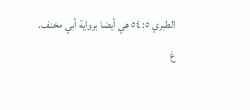الطبري ٥: ٥٤ هي أيضا برواية أبي مخنف.
غ